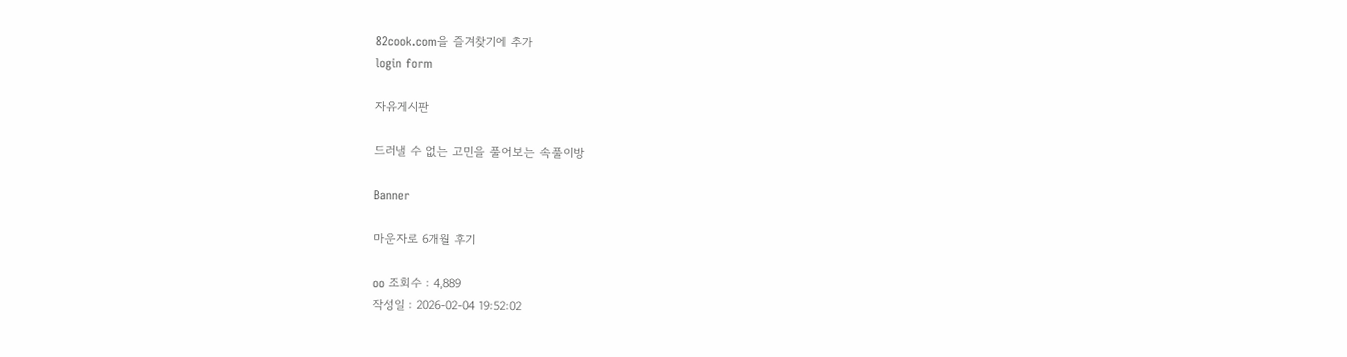82cook.com을 즐겨찾기에 추가
login form

자유게시판

드러낼 수 없는 고민을 풀어보는 속풀이방

Banner

마운자로 6개월 후기

oo 조회수 : 4,889
작성일 : 2026-02-04 19:52:02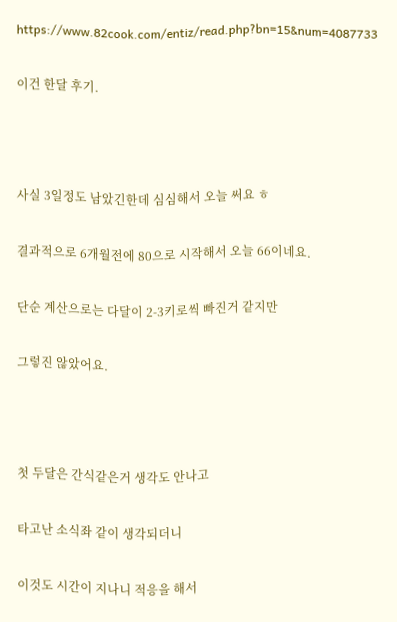https://www.82cook.com/entiz/read.php?bn=15&num=4087733

이건 한달 후기.



사실 3일정도 남았긴한데 심심해서 오늘 써요 ㅎ

결과적으로 6개월전에 80으로 시작해서 오늘 66이네요.

단순 계산으로는 다달이 2-3키로씩 빠진거 같지만

그렇진 않았어요.



첫 두달은 간식같은거 생각도 안나고

타고난 소식좌 같이 생각되더니

이것도 시간이 지나니 적응을 해서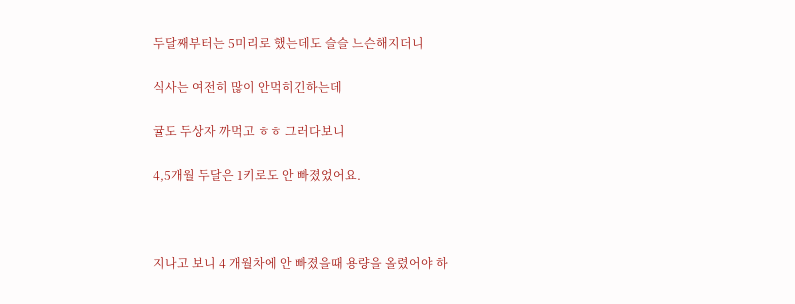두달째부터는 5미리로 했는데도 슬슬 느슨해지더니

식사는 여전히 많이 안먹히긴하는데

귤도 두상자 까먹고 ㅎㅎ 그러다보니

4,5개월 두달은 1키로도 안 빠졌었어요.



지나고 보니 4 개월차에 안 빠졌을때 용량을 올렸어야 하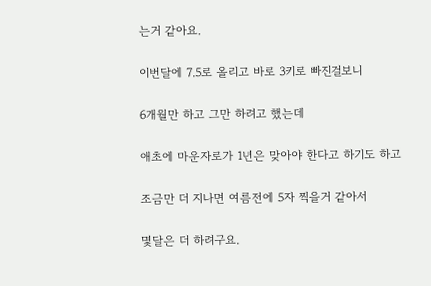는거 같아요.

이번달에 7.5로 올리고 바로 3키로 빠진걸보니

6개월만 하고 그만 하려고 했는데

애초에 마운자로가 1년은 맞아야 한다고 하기도 하고

조금만 더 지나면 여름전에 5자 찍을거 같아서

몇달은 더 하려구요.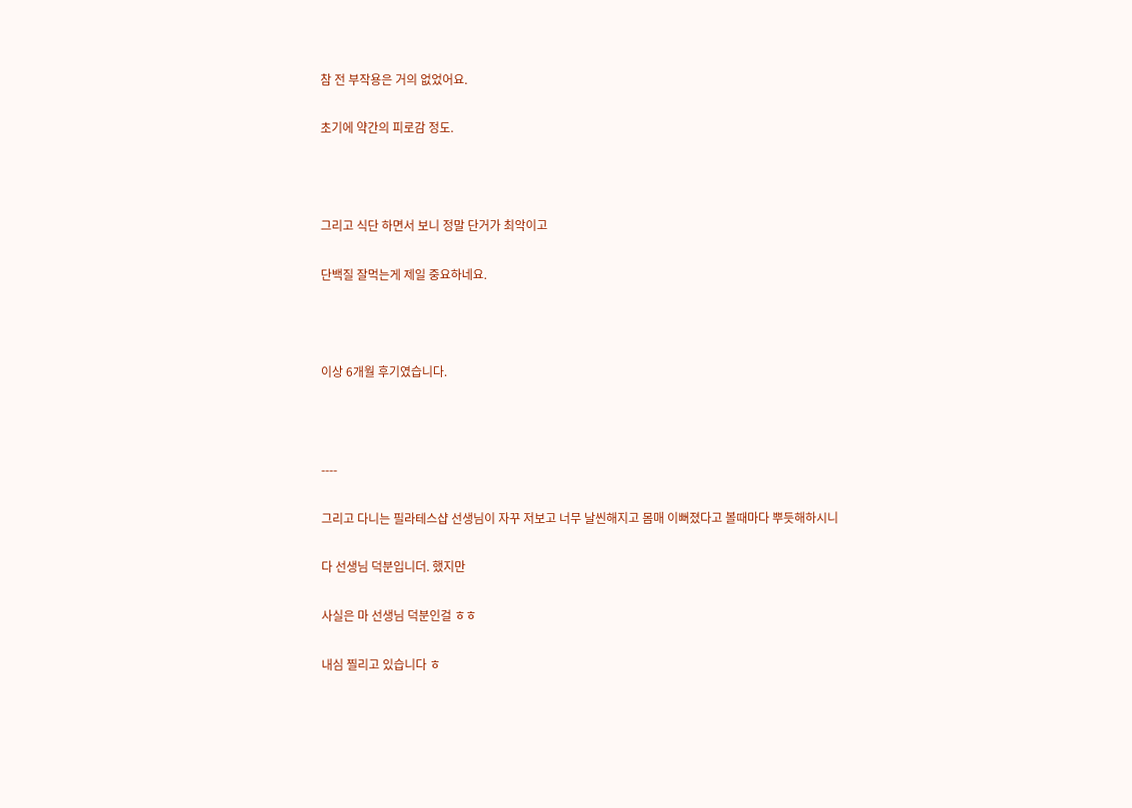참 전 부작용은 거의 없었어요.

초기에 약간의 피로감 정도.



그리고 식단 하면서 보니 정말 단거가 최악이고

단백질 잘먹는게 제일 중요하네요.



이상 6개월 후기였습니다.



----

그리고 다니는 필라테스샵 선생님이 자꾸 저보고 너무 날씬해지고 몸매 이뻐졌다고 볼때마다 뿌듯해하시니

다 선생님 덕분입니더. 했지만

사실은 마 선생님 덕분인걸 ㅎㅎ

내심 찔리고 있습니다 ㅎ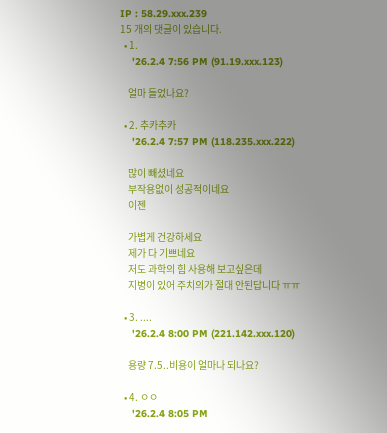IP : 58.29.xxx.239
15 개의 댓글이 있습니다.
  • 1.
    '26.2.4 7:56 PM (91.19.xxx.123)

    얼마 들었나요?

  • 2. 추카추카
    '26.2.4 7:57 PM (118.235.xxx.222)

    많이 빼셨네요
    부작용없이 성공적이네요
    이젠

    가볍게 건강하세요
    제가 다 기쁘네요
    저도 과학의 힘 사용해 보고싶은데
    지병이 있어 주치의가 절대 안된답니다 ㅠㅠ

  • 3. ....
    '26.2.4 8:00 PM (221.142.xxx.120)

    용량 7.5..비용이 얼마나 되나요?

  • 4. ㅇㅇ
    '26.2.4 8:05 PM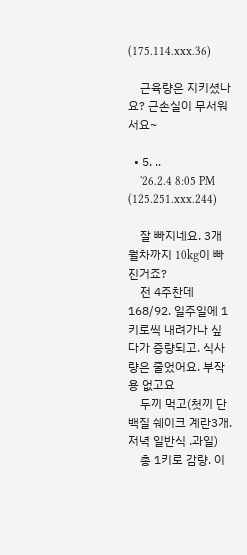(175.114.xxx.36)

    근육량은 지키셨나요? 근손실이 무서워서요~

  • 5. ..
    '26.2.4 8:05 PM (125.251.xxx.244)

    잘 빠지네요. 3개월차까지 10kg이 빠진거죠?
    전 4주찬데 168/92. 일주일에 1키로씩 내려가나 싶다가 증량되고. 식사량은 줄었어요. 부작용 없고요
    두끼 먹고(첫끼 단백질 쉐이크 계란3개. 저녁 일반식 .과일)
    총 1키로 감량. 이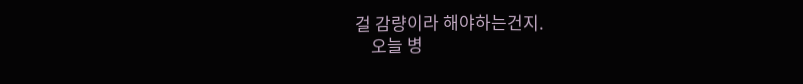걸 감량이라 해야하는건지.
    오늘 병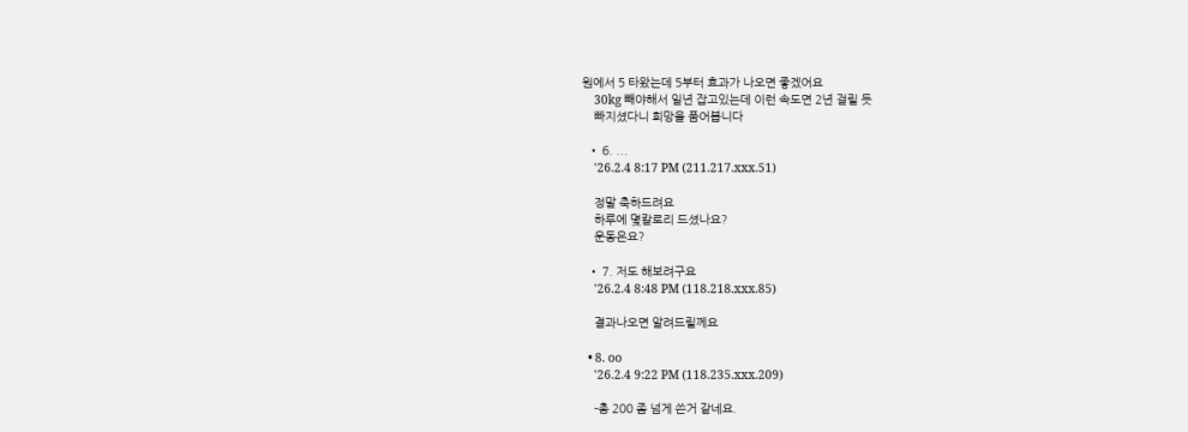원에서 5 타왔는데 5부터 효과가 나오면 좋겠어요
    30kg 빼야해서 일년 잡고있는데 이런 속도면 2년 걸릴 듯
    빠지셨다니 희망을 품어봅니다

  • 6. ...
    '26.2.4 8:17 PM (211.217.xxx.51)

    정말 축하드려요
    하루에 몇칼로리 드셨나요?
    운동은요?

  • 7. 저도 해보려구요
    '26.2.4 8:48 PM (118.218.xxx.85)

    결과나오면 알려드릴께요

  • 8. oo
    '26.2.4 9:22 PM (118.235.xxx.209)

    -총 200 좀 넘게 쓴거 같네요.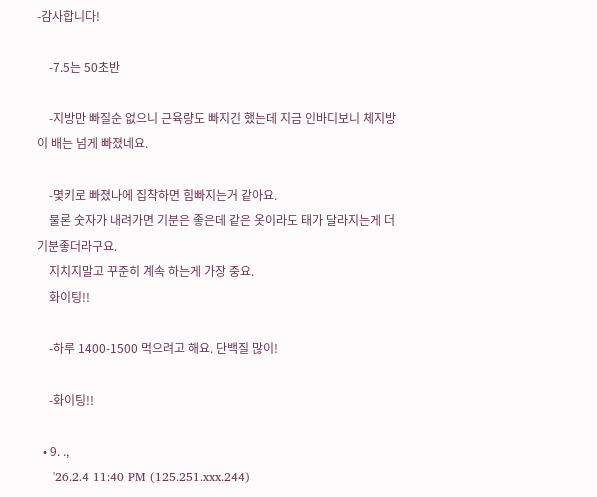-감사합니다!

    -7.5는 50초반

    -지방만 빠질순 없으니 근육량도 빠지긴 했는데 지금 인바디보니 체지방이 배는 넘게 빠졌네요.

    -몇키로 빠졌나에 집착하면 힘빠지는거 같아요.
    물론 숫자가 내려가면 기분은 좋은데 같은 옷이라도 태가 달라지는게 더 기분좋더라구요.
    지치지말고 꾸준히 계속 하는게 가장 중요.
    화이팅!!

    -하루 1400-1500 먹으려고 해요. 단백질 많이!

    -화이팅!!

  • 9. .,
    '26.2.4 11:40 PM (125.251.xxx.244)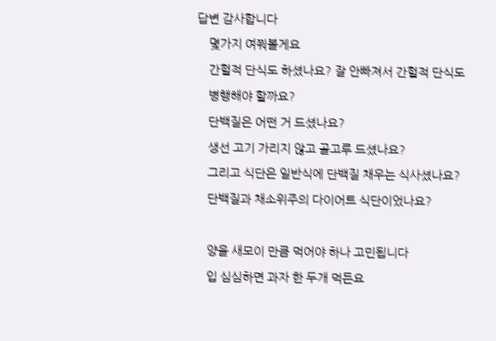답변 감사합니다
    몇가지 여쭤볼게요
    간헐적 단식도 하셨나요? 잘 안빠져서 간헐적 단식도
    병행해야 할까요?
    단백질은 어떤 거 드셨나요?
    생선 고기 가리지 않고 골고루 드셨나요?
    그리고 식단은 일반식에 단백질 채우는 식사셨나요?
    단백질과 채소위주의 다이어트 식단이었나요?

    양을 새모이 만큼 먹어야 하나 고민됩니다
    입 심심하면 과자 한 두개 먹든요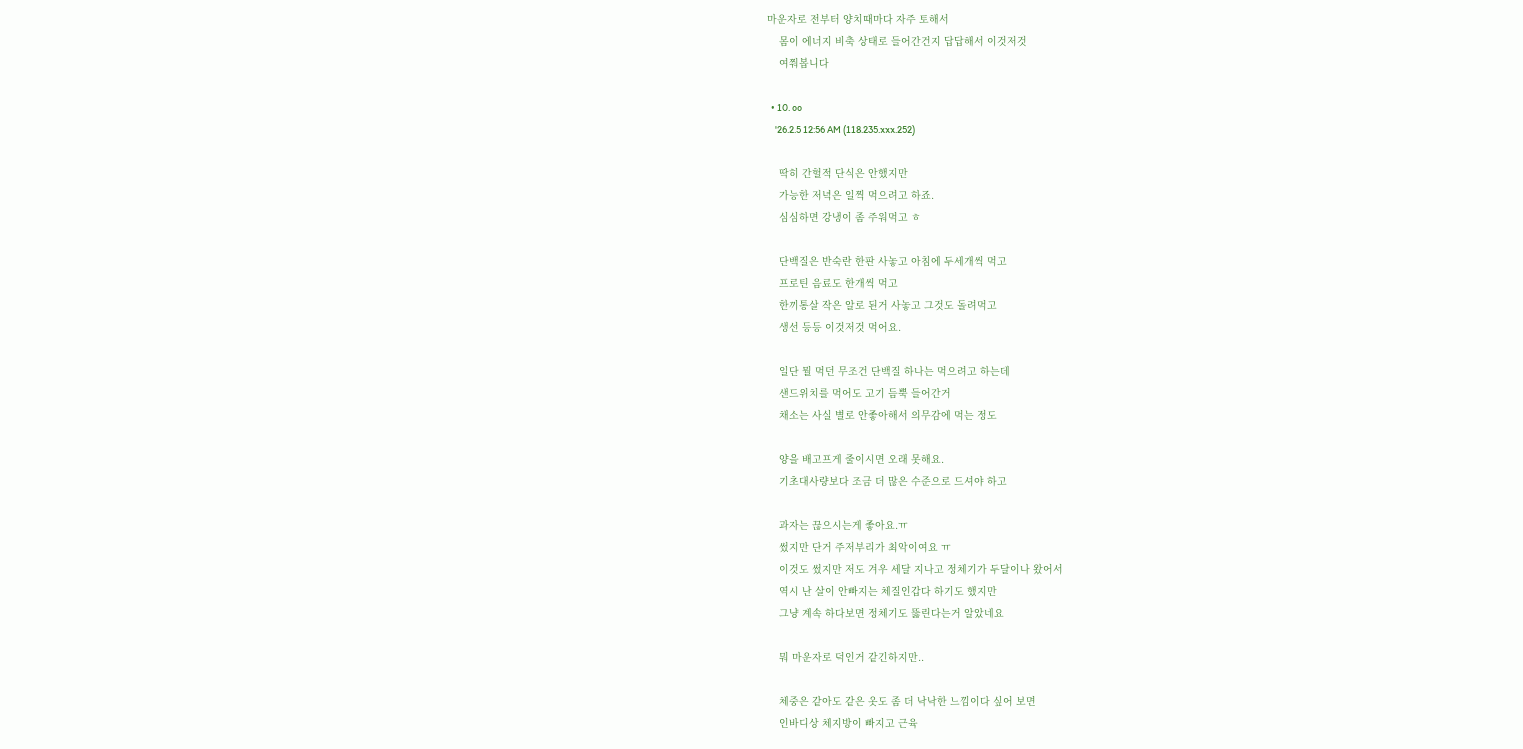마운자로 전부터 양치때마다 자주 토해서
    몸이 에너지 비축 상태로 들어간건지 답답해서 이것저것
    여쭤봅니다

  • 10. oo
    '26.2.5 12:56 AM (118.235.xxx.252)

    딱히 간헐적 단식은 안했지만
    가능한 저녁은 일찍 먹으려고 하죠.
    심심하면 강냉이 좀 주워먹고 ㅎ

    단백질은 반숙란 한판 사놓고 아침에 두세개씩 먹고
    프로틴 음료도 한개씩 먹고
    한끼통살 작은 알로 된거 사놓고 그것도 돌려먹고
    생선 등등 이것저것 먹어요.

    일단 뭘 먹던 무조건 단백질 하나는 먹으려고 하는데
    샌드위치를 먹어도 고기 듬뿍 들어간거
    채소는 사실 별로 안좋아해서 의무감에 먹는 정도

    양을 배고프게 줄이시면 오래 못해요.
    기초대사량보다 조금 더 많은 수준으로 드셔야 하고

    과자는 끊으시는게 좋아요.ㅠ
    썼지만 단거 주저부리가 최악이여요 ㅠ
    이것도 썼지만 저도 겨우 세달 지나고 정체기가 두달이나 왔어서
    역시 난 살이 안빠지는 체질인갑다 하기도 했지만
    그냥 계속 하다보면 정체기도 뚫린다는거 알았네요

    뭐 마운자로 덕인거 같긴하지만..

    체중은 같아도 같은 옷도 좀 더 낙낙한 느낌이다 싶어 보면
    인바디상 체지방이 빠지고 근육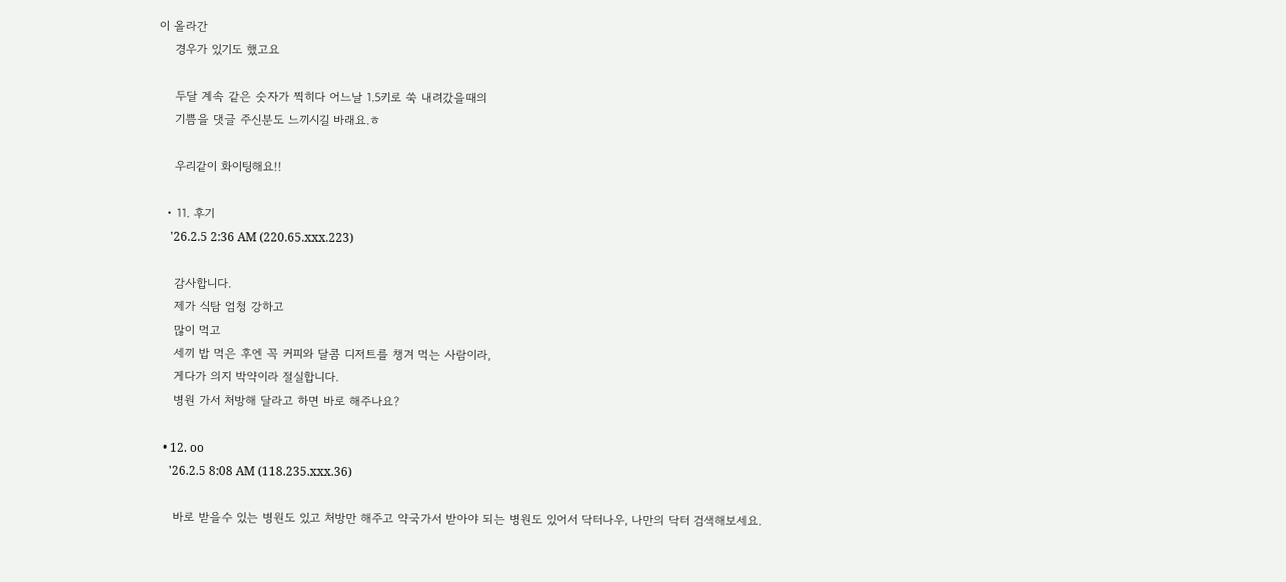이 올라간
    경우가 있기도 했고요

    두달 계속 같은 숫자가 찍히다 어느날 1.5키로 쑥 내려갔을때의
    기쁨을 댓글 주신분도 느끼시길 바래요.ㅎ

    우리같이 화이팅해요!!

  • 11. 후기
    '26.2.5 2:36 AM (220.65.xxx.223)

    감사합니다.
    제가 식탐 엄청 강하고
    많이 먹고
    세끼 밥 먹은 후엔 꼭 커피와 달콤 디저트를 챙겨 먹는 사람이라,
    게다가 의지 박약이라 절실합니다.
    병원 가서 처방해 달라고 하면 바로 해주나요?

  • 12. oo
    '26.2.5 8:08 AM (118.235.xxx.36)

    바로 받을수 있는 병원도 있고 처방만 해주고 약국가서 받아야 되는 병원도 있어서 닥터나우, 나만의 닥터 검색해보세요.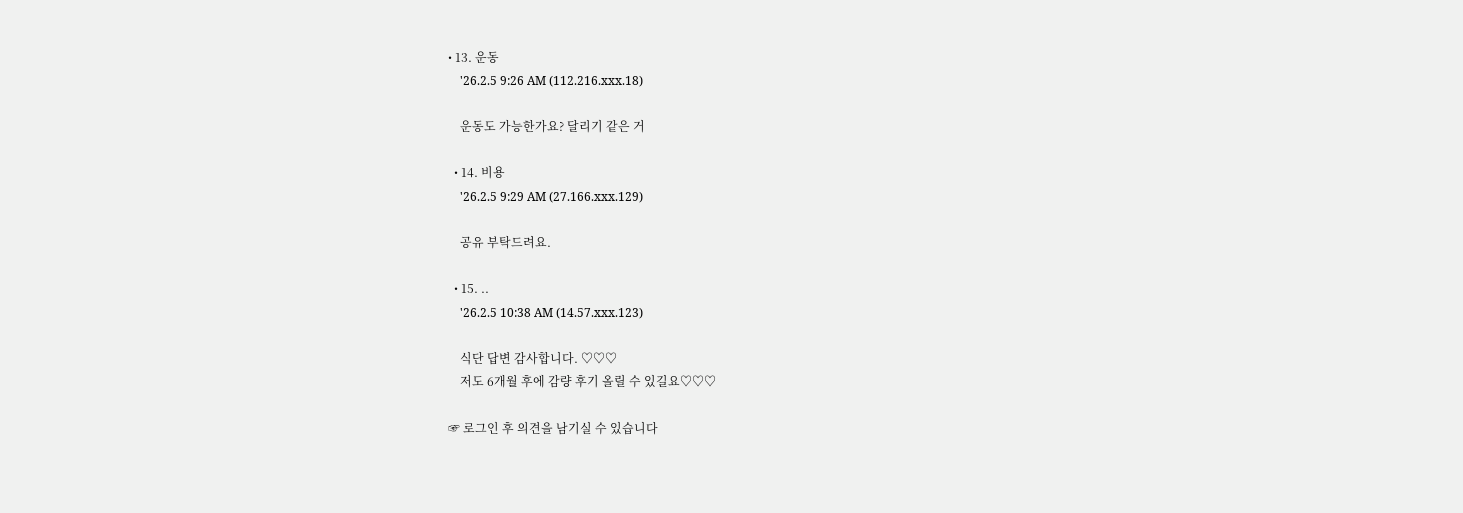• 13. 운동
    '26.2.5 9:26 AM (112.216.xxx.18)

    운동도 가능한가요? 달리기 같은 거

  • 14. 비용
    '26.2.5 9:29 AM (27.166.xxx.129)

    공유 부탁드려요.

  • 15. ..
    '26.2.5 10:38 AM (14.57.xxx.123)

    식단 답변 감사합니다. ♡♡♡
    저도 6개월 후에 감량 후기 올릴 수 있길요♡♡♡

☞ 로그인 후 의견을 남기실 수 있습니다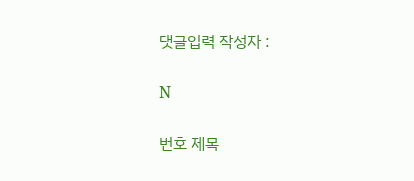댓글입력 작성자 :

N

번호 제목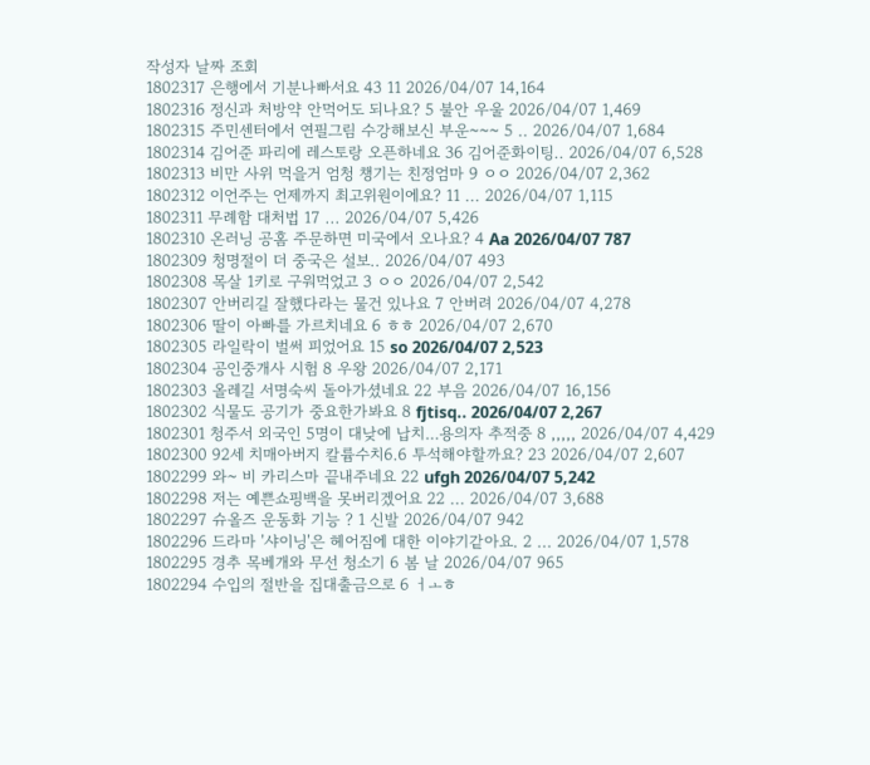작성자 날짜 조회
1802317 은행에서 기분나빠서요 43 11 2026/04/07 14,164
1802316 정신과 처방약 안먹어도 되나요? 5 불안 우울 2026/04/07 1,469
1802315 주민센터에서 연필그림 수강해보신 부운~~~ 5 .. 2026/04/07 1,684
1802314 김어준 파리에 레스토랑 오픈하네요 36 김어준화이팅.. 2026/04/07 6,528
1802313 비만 사위 먹을거 엄청 챙기는 친정엄마 9 ㅇㅇ 2026/04/07 2,362
1802312 이언주는 언제까지 최고위원이에요? 11 ... 2026/04/07 1,115
1802311 무례함 대처법 17 ... 2026/04/07 5,426
1802310 온러닝 공홈 주문하면 미국에서 오나요? 4 Aa 2026/04/07 787
1802309 청명절이 더 중국은 설보.. 2026/04/07 493
1802308 목살 1키로 구워먹었고 3 ㅇㅇ 2026/04/07 2,542
1802307 안버리길 잘했다라는 물건 있나요 7 안버려 2026/04/07 4,278
1802306 딸이 아빠를 가르치네요 6 ㅎㅎ 2026/04/07 2,670
1802305 라일락이 벌써 피었어요 15 so 2026/04/07 2,523
1802304 공인중개사 시험 8 우왕 2026/04/07 2,171
1802303 올레길 서명숙씨 돌아가셨네요 22 부음 2026/04/07 16,156
1802302 식물도 공기가 중요한가봐요 8 fjtisq.. 2026/04/07 2,267
1802301 청주서 외국인 5명이 대낮에 납치…용의자 추적중 8 ,,,,, 2026/04/07 4,429
1802300 92세 치매아버지 칼륨수치6.6 투석해야할까요? 23 2026/04/07 2,607
1802299 와~ 비 카리스마 끝내주네요 22 ufgh 2026/04/07 5,242
1802298 저는 예쁜쇼핑백을 못버리겠어요 22 ... 2026/04/07 3,688
1802297 슈올즈 운동화 기능 ? 1 신발 2026/04/07 942
1802296 드라마 '샤이닝'은 헤어짐에 대한 이야기같아요. 2 ... 2026/04/07 1,578
1802295 경추 목베개와 무선 청소기 6 봄 날 2026/04/07 965
1802294 수입의 절반을 집대출금으로 6 ㅓㅗㅎ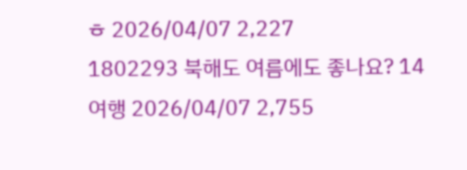ㅎ 2026/04/07 2,227
1802293 북해도 여름에도 좋나요? 14 여행 2026/04/07 2,755